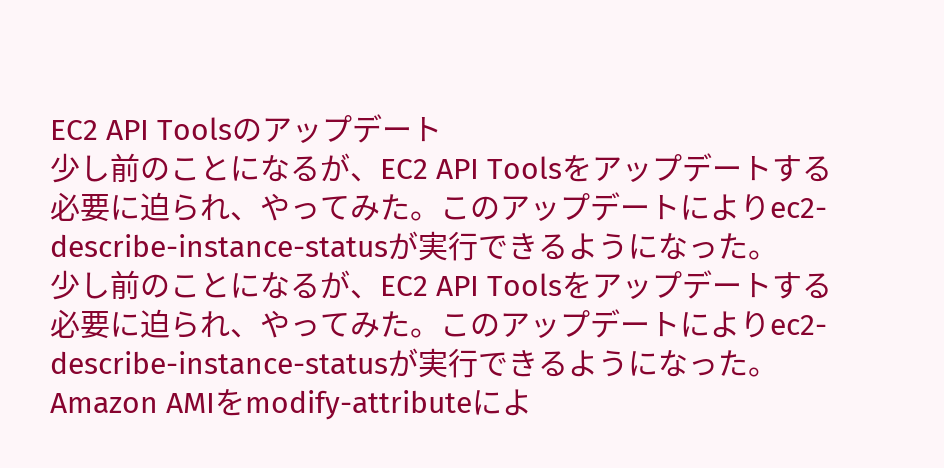EC2 API Toolsのアップデート
少し前のことになるが、EC2 API Toolsをアップデートする必要に迫られ、やってみた。このアップデートによりec2-describe-instance-statusが実行できるようになった。
少し前のことになるが、EC2 API Toolsをアップデートする必要に迫られ、やってみた。このアップデートによりec2-describe-instance-statusが実行できるようになった。
Amazon AMIをmodify-attributeによ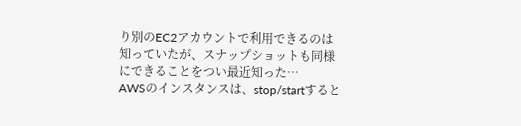り別のEC2アカウントで利用できるのは知っていたが、スナップショットも同様にできることをつい最近知った…
AWSのインスタンスは、stop/startすると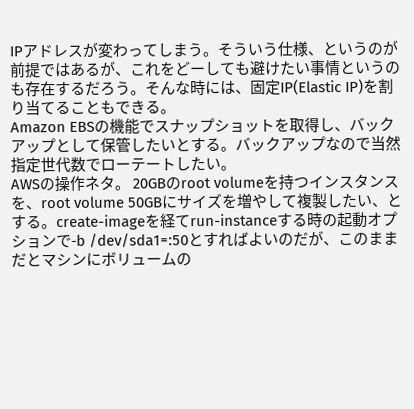IPアドレスが変わってしまう。そういう仕様、というのが前提ではあるが、これをどーしても避けたい事情というのも存在するだろう。そんな時には、固定IP(Elastic IP)を割り当てることもできる。
Amazon EBSの機能でスナップショットを取得し、バックアップとして保管したいとする。バックアップなので当然指定世代数でローテートしたい。
AWSの操作ネタ。 20GBのroot volumeを持つインスタンスを、root volume 50GBにサイズを増やして複製したい、とする。create-imageを経てrun-instanceする時の起動オプションで-b /dev/sda1=:50とすればよいのだが、このままだとマシンにボリュームの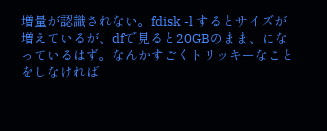増量が認識されない。fdisk -l するとサイズが増えているが、dfで見ると20GBのまま、になっているはず。なんかすごくトリッキーなことをしなければ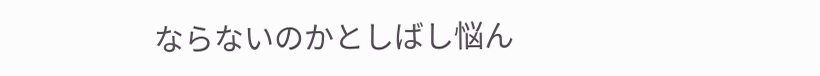ならないのかとしばし悩ん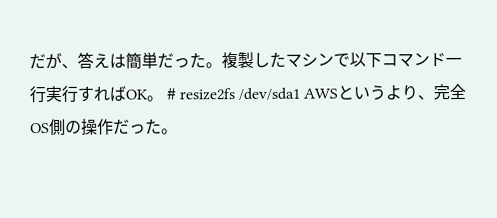だが、答えは簡単だった。複製したマシンで以下コマンド一行実行すればOK。 # resize2fs /dev/sda1 AWSというより、完全OS側の操作だった。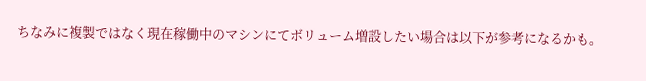ちなみに複製ではなく現在稼働中のマシンにてボリューム増設したい場合は以下が参考になるかも。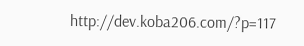http://dev.koba206.com/?p=117